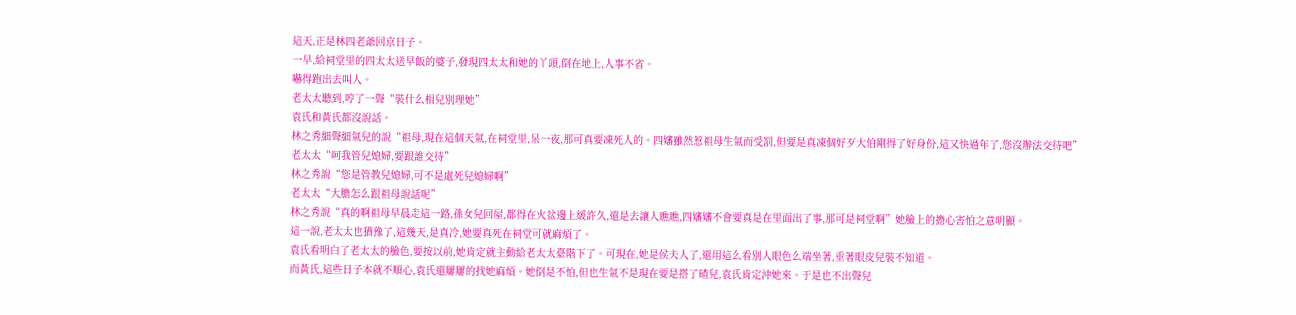這天,正是林四老爺回京日子。
一早,給祠堂里的四太太送早飯的婆子,發現四太太和她的丫頭,倒在地上,人事不省。
嚇得跑出去叫人。
老太太聽到,哼了一聲“裝什么相兒別理她”
袁氏和黃氏都沒說話。
林之秀細聲細氣兒的說“祖母,現在這個天氣,在祠堂里,呆一夜,那可真要凍死人的。四嬸雖然惹祖母生氣而受罰,但要是真凍個好歹大伯剛得了好身份,這又快過年了,您沒辦法交待吧”
老太太“呵我管兒媳婦,要跟誰交待”
林之秀說“您是管教兒媳婦,可不是處死兒媳婦啊”
老太太“大膽怎么跟祖母說話呢”
林之秀說“真的啊祖母早晨走這一路,孫女兒回屋,都得在火盆邊上緩許久,還是去讓人瞧瞧,四嬸嬸不會要真是在里面出了事,那可是祠堂啊”她臉上的擔心害怕之意明顯。
這一說,老太太也猶豫了,這幾天,是真冷,她要真死在祠堂可就麻煩了。
袁氏看明白了老太太的臉色,要按以前,她肯定就主動給老太太臺階下了。可現在,她是侯夫人了,還用這么看別人眼色么端坐著,垂著眼皮兒裝不知道。
而黃氏,這些日子本就不順心,袁氏還屢屢的找她麻煩。她倒是不怕,但也生氣不是現在要是搭了碴兒,袁氏肯定沖她來。于是也不出聲兒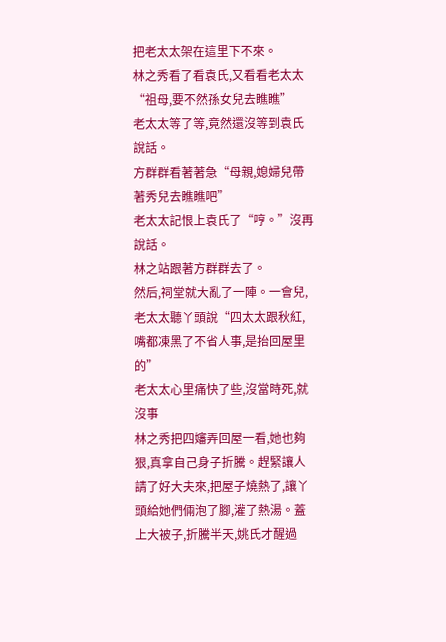把老太太架在這里下不來。
林之秀看了看袁氏,又看看老太太“祖母,要不然孫女兒去瞧瞧”
老太太等了等,竟然還沒等到袁氏說話。
方群群看著著急“母親,媳婦兒帶著秀兒去瞧瞧吧”
老太太記恨上袁氏了“哼。”沒再說話。
林之站跟著方群群去了。
然后,祠堂就大亂了一陣。一會兒,老太太聽丫頭說“四太太跟秋紅,嘴都凍黑了不省人事,是抬回屋里的”
老太太心里痛快了些,沒當時死,就沒事
林之秀把四嬸弄回屋一看,她也夠狠,真拿自己身子折騰。趕緊讓人請了好大夫來,把屋子燒熱了,讓丫頭給她們倆泡了腳,灌了熱湯。蓋上大被子,折騰半天,姚氏才醒過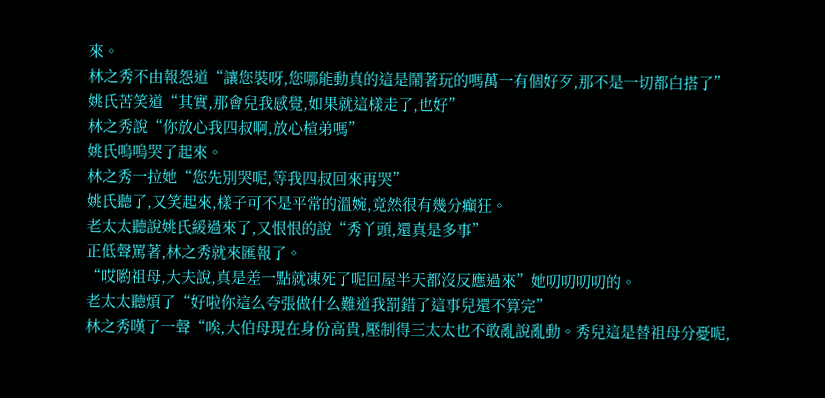來。
林之秀不由報怨道“讓您裝呀,您哪能動真的這是鬧著玩的嗎萬一有個好歹,那不是一切都白搭了”
姚氏苦笑道“其實,那會兒我感覺,如果就這樣走了,也好”
林之秀說“你放心我四叔啊,放心楦弟嗎”
姚氏嗚嗚哭了起來。
林之秀一拉她“您先別哭呢,等我四叔回來再哭”
姚氏聽了,又笑起來,樣子可不是平常的溫婉,竟然很有幾分癲狂。
老太太聽說姚氏緩過來了,又恨恨的說“秀丫頭,還真是多事”
正低聲罵著,林之秀就來匯報了。
“哎喲祖母,大夫說,真是差一點就凍死了呢回屋半天都沒反應過來”她叨叨叨叨的。
老太太聽煩了“好啦你這么夸張做什么難道我罰錯了這事兒還不算完”
林之秀嘆了一聲“唉,大伯母現在身份高貴,壓制得三太太也不敢亂說亂動。秀兒這是替祖母分憂呢,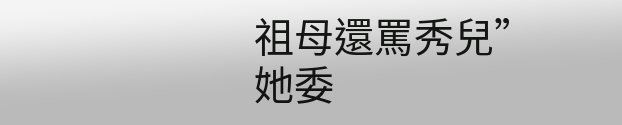祖母還罵秀兒”她委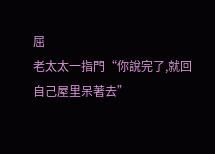屈
老太太一指門“你說完了,就回自己屋里呆著去”